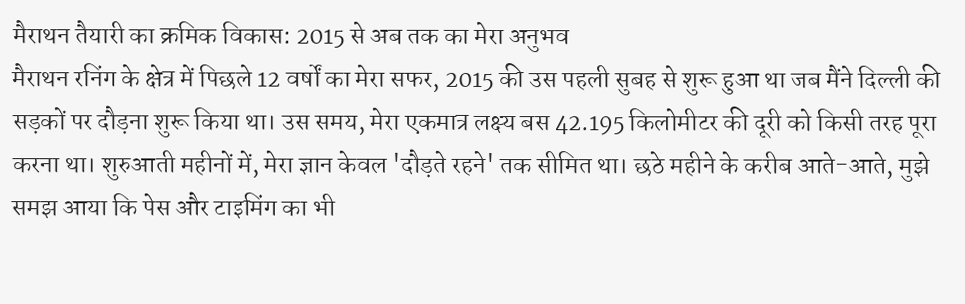मैराथन तैयारी का क्रमिक विकास: 2015 से अब तक का मेरा अनुभव
मैराथन रनिंग के क्षेत्र में पिछले 12 वर्षों का मेरा सफर, 2015 की उस पहली सुबह से शुरू हुआ था जब मैंने दिल्ली की सड़कों पर दौड़ना शुरू किया था। उस समय, मेरा एकमात्र लक्ष्य बस 42.195 किलोमीटर की दूरी को किसी तरह पूरा करना था। शुरुआती महीनों में, मेरा ज्ञान केवल 'दौड़ते रहने' तक सीमित था। छठे महीने के करीब आते-आते, मुझे समझ आया कि पेस और टाइमिंग का भी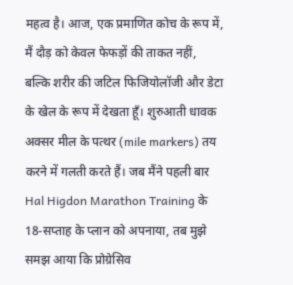महत्व है। आज, एक प्रमाणित कोच के रूप में, मैं दौड़ को केवल फेफड़ों की ताकत नहीं, बल्कि शरीर की जटिल फिजियोलॉजी और डेटा के खेल के रूप में देखता हूँ। शुरुआती धावक अक्सर मील के पत्थर (mile markers) तय करने में गलती करते हैं। जब मैंने पहली बार Hal Higdon Marathon Training के 18-सप्ताह के प्लान को अपनाया, तब मुझे समझ आया कि प्रोग्रेसिव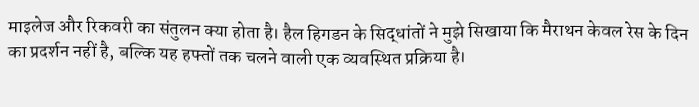माइलेज और रिकवरी का संतुलन क्या होता है। हैल हिगडन के सिद्धांतों ने मुझे सिखाया कि मैराथन केवल रेस के दिन का प्रदर्शन नहीं है, बल्कि यह हफ्तों तक चलने वाली एक व्यवस्थित प्रक्रिया है।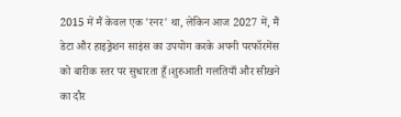2015 में मैं केवल एक 'रनर' था, लेकिन आज 2027 में, मैं डेटा और हाइड्रेशन साइंस का उपयोग करके अपनी परफॉरमेंस को बारीक स्तर पर सुधारता हूँ।शुरुआती गलतियाँ और सीखने का दौर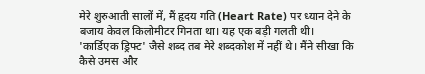मेरे शुरुआती सालों में, मैं हृदय गति (Heart Rate) पर ध्यान देने के बजाय केवल किलोमीटर गिनता था। यह एक बड़ी गलती थी। 'कार्डिएक ड्रिफ्ट' जैसे शब्द तब मेरे शब्दकोश में नहीं थे। मैंने सीखा कि कैसे उमस और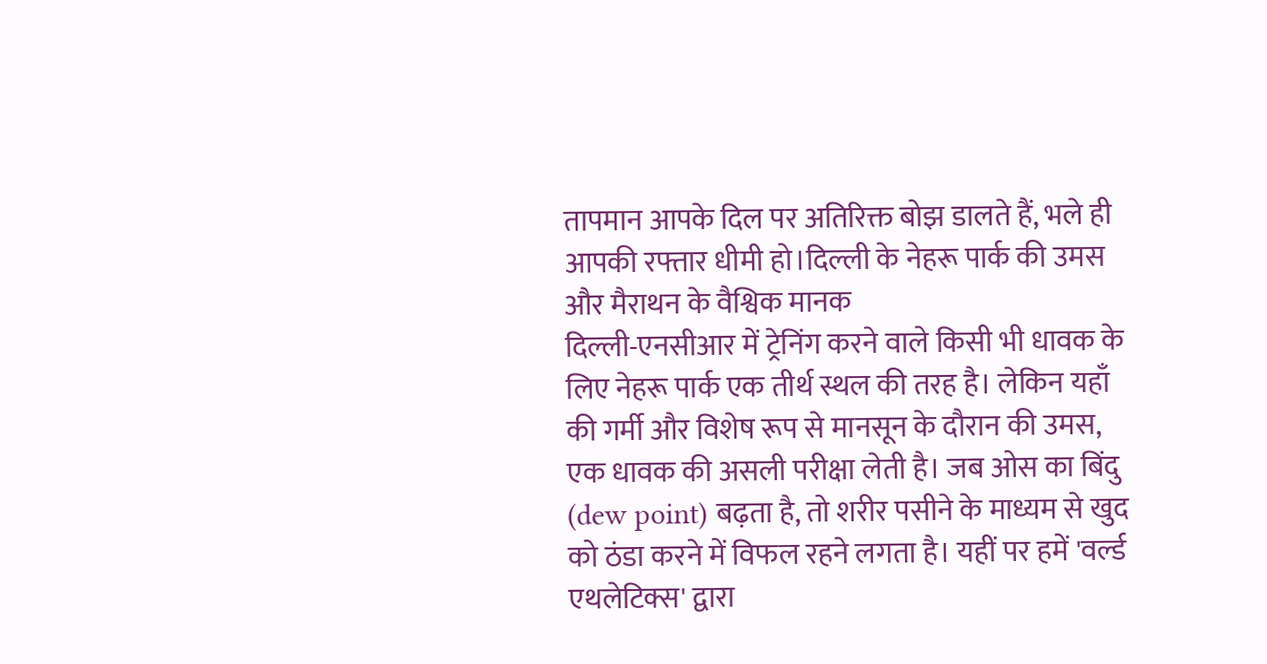तापमान आपके दिल पर अतिरिक्त बोझ डालते हैं, भले ही आपकी रफ्तार धीमी हो।दिल्ली के नेहरू पार्क की उमस और मैराथन के वैश्विक मानक
दिल्ली-एनसीआर में ट्रेनिंग करने वाले किसी भी धावक के लिए नेहरू पार्क एक तीर्थ स्थल की तरह है। लेकिन यहाँ की गर्मी और विशेष रूप से मानसून के दौरान की उमस, एक धावक की असली परीक्षा लेती है। जब ओस का बिंदु (dew point) बढ़ता है, तो शरीर पसीने के माध्यम से खुद को ठंडा करने में विफल रहने लगता है। यहीं पर हमें 'वर्ल्ड एथलेटिक्स' द्वारा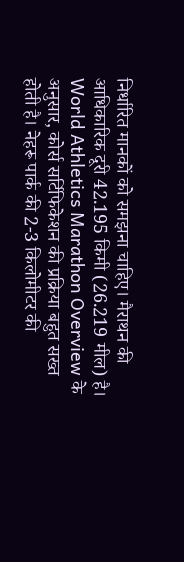निर्धारित मानकों को समझना चाहिए। मैराथन की आधिकारिक दूरी 42.195 किमी (26.219 मील) है। World Athletics Marathon Overview के अनुसार, कोर्स सर्टिफिकेशन की प्रक्रिया बहुत सख्त होती है। नेहरू पार्क की 2-3 किलोमीटर की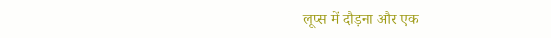लूप्स में दौड़ना और एक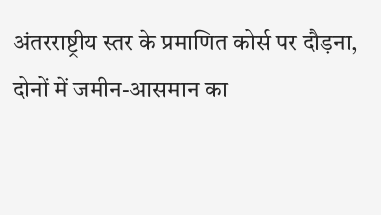अंतरराष्ट्रीय स्तर के प्रमाणित कोर्स पर दौड़ना, दोनों में जमीन-आसमान का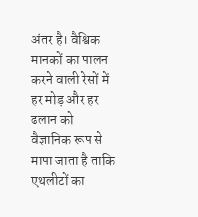अंतर है। वैश्विक मानकों का पालन करने वाली रेसों में हर मोड़ और हर ढलान को वैज्ञानिक रूप से मापा जाता है ताकि एथलीटों का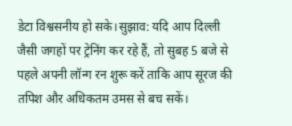डेटा विश्वसनीय हो सके।सुझाव: यदि आप दिल्ली जैसी जगहों पर ट्रेनिंग कर रहे हैं, तो सुबह 5 बजे से पहले अपनी लॉन्ग रन शुरू करें ताकि आप सूरज की तपिश और अधिकतम उमस से बच सकें।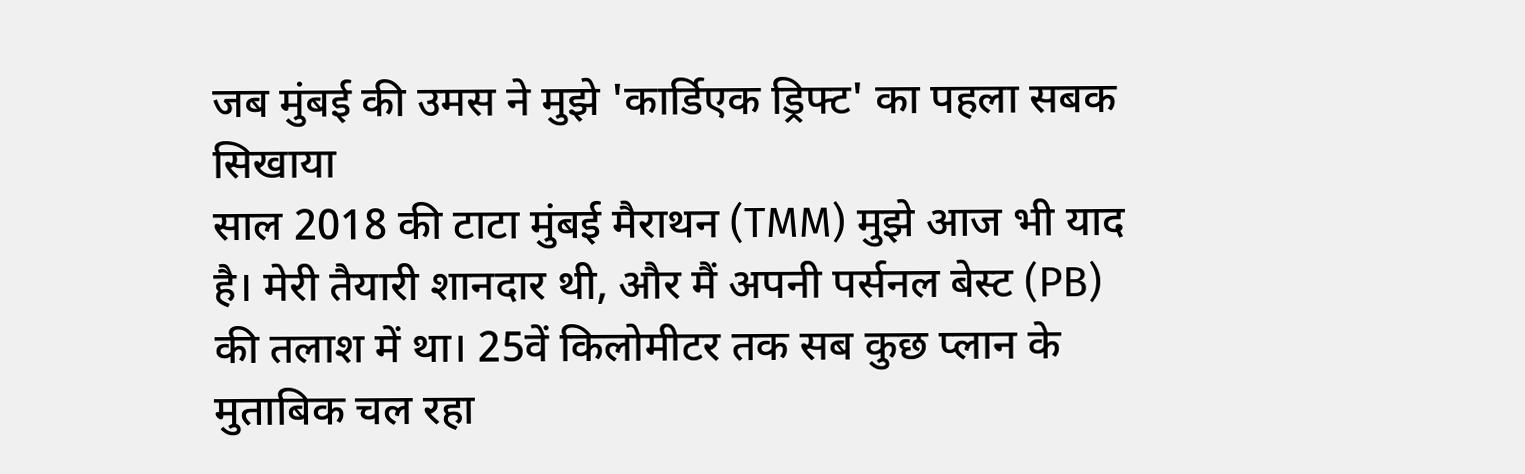जब मुंबई की उमस ने मुझे 'कार्डिएक ड्रिफ्ट' का पहला सबक सिखाया
साल 2018 की टाटा मुंबई मैराथन (TMM) मुझे आज भी याद है। मेरी तैयारी शानदार थी, और मैं अपनी पर्सनल बेस्ट (PB) की तलाश में था। 25वें किलोमीटर तक सब कुछ प्लान के मुताबिक चल रहा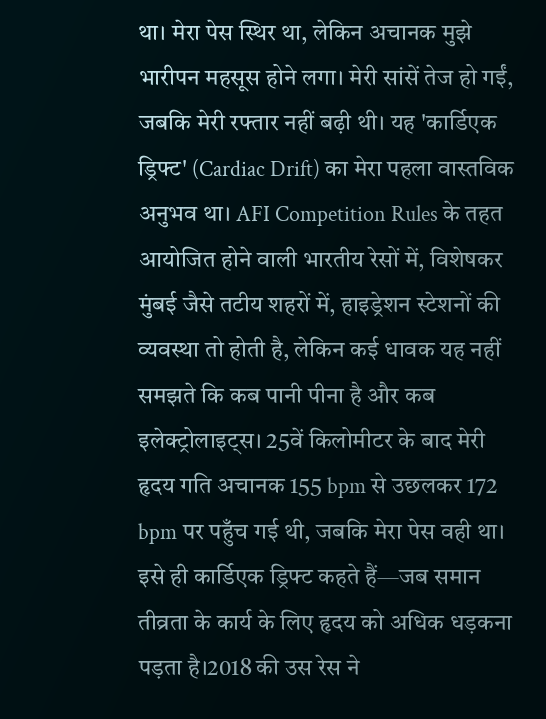था। मेरा पेस स्थिर था, लेकिन अचानक मुझे भारीपन महसूस होने लगा। मेरी सांसें तेज हो गईं, जबकि मेरी रफ्तार नहीं बढ़ी थी। यह 'कार्डिएक ड्रिफ्ट' (Cardiac Drift) का मेरा पहला वास्तविक अनुभव था। AFI Competition Rules के तहत आयोजित होने वाली भारतीय रेसों में, विशेषकर मुंबई जैसे तटीय शहरों में, हाइड्रेशन स्टेशनों की व्यवस्था तो होती है, लेकिन कई धावक यह नहीं समझते कि कब पानी पीना है और कब इलेक्ट्रोलाइट्स। 25वें किलोमीटर के बाद मेरी हृदय गति अचानक 155 bpm से उछलकर 172 bpm पर पहुँच गई थी, जबकि मेरा पेस वही था। इसे ही कार्डिएक ड्रिफ्ट कहते हैं—जब समान तीव्रता के कार्य के लिए हृदय को अधिक धड़कना पड़ता है।2018 की उस रेस ने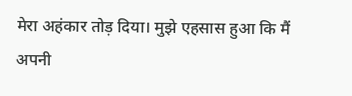मेरा अहंकार तोड़ दिया। मुझे एहसास हुआ कि मैं अपनी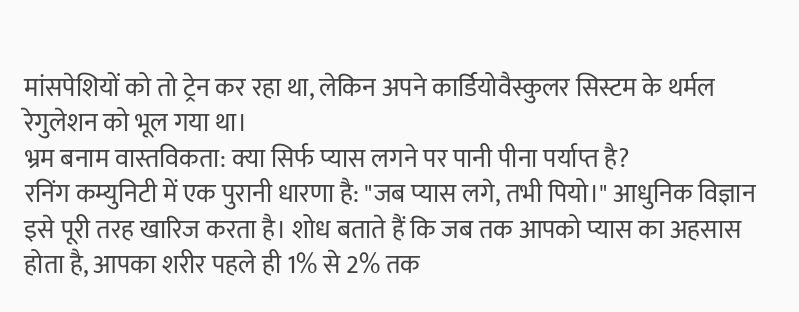मांसपेशियों को तो ट्रेन कर रहा था, लेकिन अपने कार्डियोवैस्कुलर सिस्टम के थर्मल रेगुलेशन को भूल गया था।
भ्रम बनाम वास्तविकता: क्या सिर्फ प्यास लगने पर पानी पीना पर्याप्त है?
रनिंग कम्युनिटी में एक पुरानी धारणा है: "जब प्यास लगे, तभी पियो।" आधुनिक विज्ञान इसे पूरी तरह खारिज करता है। शोध बताते हैं कि जब तक आपको प्यास का अहसास होता है, आपका शरीर पहले ही 1% से 2% तक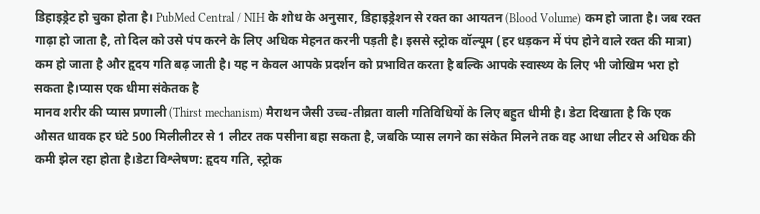डिहाइड्रेट हो चुका होता है। PubMed Central / NIH के शोध के अनुसार, डिहाइड्रेशन से रक्त का आयतन (Blood Volume) कम हो जाता है। जब रक्त गाढ़ा हो जाता है, तो दिल को उसे पंप करने के लिए अधिक मेहनत करनी पड़ती है। इससे स्ट्रोक वॉल्यूम (हर धड़कन में पंप होने वाले रक्त की मात्रा) कम हो जाता है और हृदय गति बढ़ जाती है। यह न केवल आपके प्रदर्शन को प्रभावित करता है बल्कि आपके स्वास्थ्य के लिए भी जोखिम भरा हो सकता है।प्यास एक धीमा संकेतक है
मानव शरीर की प्यास प्रणाली (Thirst mechanism) मैराथन जैसी उच्च-तीव्रता वाली गतिविधियों के लिए बहुत धीमी है। डेटा दिखाता है कि एक औसत धावक हर घंटे 500 मिलीलीटर से 1 लीटर तक पसीना बहा सकता है, जबकि प्यास लगने का संकेत मिलने तक वह आधा लीटर से अधिक की कमी झेल रहा होता है।डेटा विश्लेषण: हृदय गति, स्ट्रोक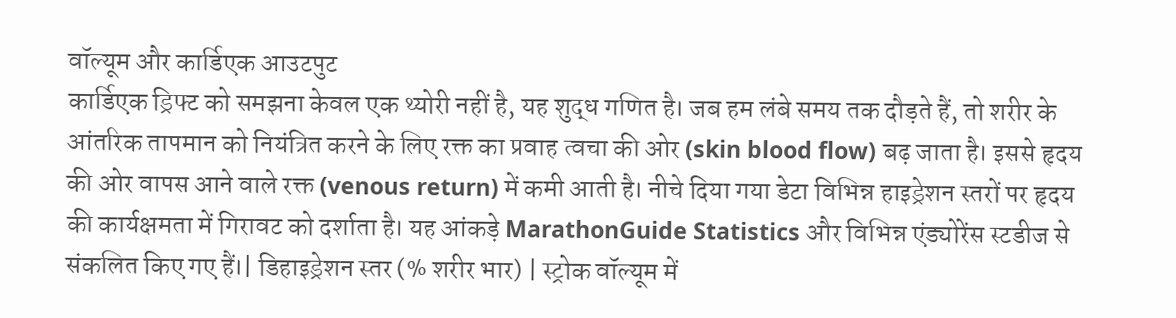वॉल्यूम और कार्डिएक आउटपुट
कार्डिएक ड्रिफ्ट को समझना केवल एक थ्योरी नहीं है, यह शुद्ध गणित है। जब हम लंबे समय तक दौड़ते हैं, तो शरीर के आंतरिक तापमान को नियंत्रित करने के लिए रक्त का प्रवाह त्वचा की ओर (skin blood flow) बढ़ जाता है। इससे हृदय की ओर वापस आने वाले रक्त (venous return) में कमी आती है। नीचे दिया गया डेटा विभिन्न हाइड्रेशन स्तरों पर हृदय की कार्यक्षमता में गिरावट को दर्शाता है। यह आंकड़े MarathonGuide Statistics और विभिन्न एंड्योरेंस स्टडीज से संकलित किए गए हैं।| डिहाइड्रेशन स्तर (% शरीर भार) | स्ट्रोक वॉल्यूम में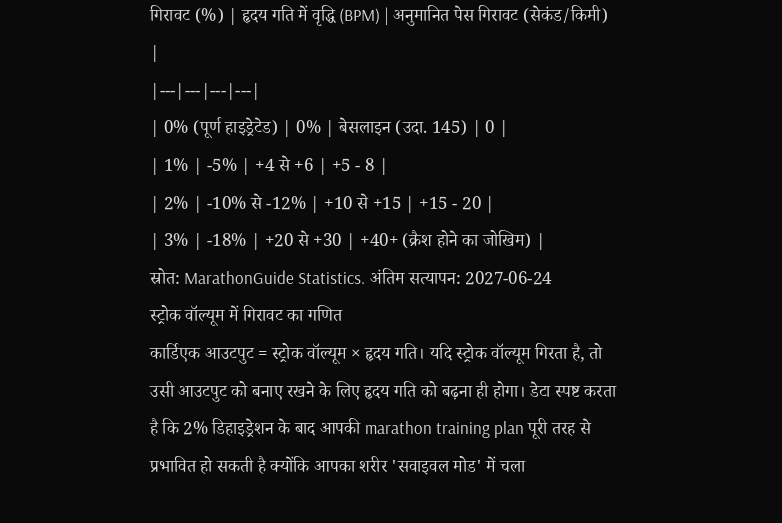गिरावट (%) | हृदय गति में वृद्धि (BPM) | अनुमानित पेस गिरावट (सेकंड/किमी) |
|---|---|---|---|
| 0% (पूर्ण हाइड्रेटेड) | 0% | बेसलाइन (उदा. 145) | 0 |
| 1% | -5% | +4 से +6 | +5 - 8 |
| 2% | -10% से -12% | +10 से +15 | +15 - 20 |
| 3% | -18% | +20 से +30 | +40+ (क्रैश होने का जोखिम) |
स्रोत: MarathonGuide Statistics. अंतिम सत्यापन: 2027-06-24
स्ट्रोक वॉल्यूम में गिरावट का गणित
कार्डिएक आउटपुट = स्ट्रोक वॉल्यूम × हृदय गति। यदि स्ट्रोक वॉल्यूम गिरता है, तो उसी आउटपुट को बनाए रखने के लिए हृदय गति को बढ़ना ही होगा। डेटा स्पष्ट करता है कि 2% डिहाइड्रेशन के बाद आपकी marathon training plan पूरी तरह से प्रभावित हो सकती है क्योंकि आपका शरीर 'सवाइवल मोड' में चला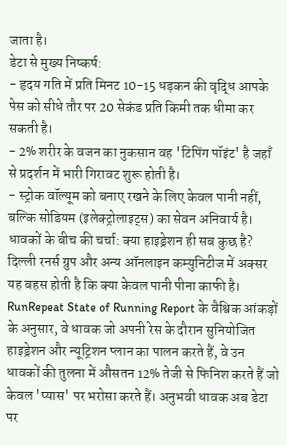जाता है।
डेटा से मुख्य निष्कर्ष:
- हृदय गति में प्रति मिनट 10-15 धड़कन की वृद्धि आपके पेस को सीधे तौर पर 20 सेकंड प्रति किमी तक धीमा कर सकती है।
- 2% शरीर के वजन का नुकसान वह 'टिपिंग पॉइंट' है जहाँ से प्रदर्शन में भारी गिरावट शुरू होती है।
- स्ट्रोक वॉल्यूम को बनाए रखने के लिए केवल पानी नहीं, बल्कि सोडियम (इलेक्ट्रोलाइट्स) का सेवन अनिवार्य है।
धावकों के बीच की चर्चा: क्या हाइड्रेशन ही सब कुछ है?
दिल्ली रनर्स ग्रुप और अन्य ऑनलाइन कम्युनिटीज में अक्सर यह बहस होती है कि क्या केवल पानी पीना काफी है। RunRepeat State of Running Report के वैश्विक आंकड़ों के अनुसार, वे धावक जो अपनी रेस के दौरान सुनियोजित हाइड्रेशन और न्यूट्रिशन प्लान का पालन करते हैं, वे उन धावकों की तुलना में औसतन 12% तेजी से फिनिश करते हैं जो केवल 'प्यास' पर भरोसा करते हैं। अनुभवी धावक अब डेटा पर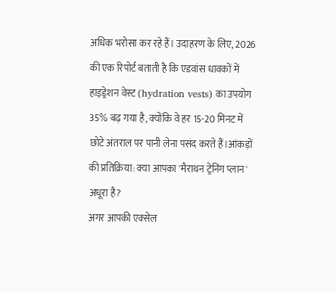अधिक भरोसा कर रहे हैं। उदाहरण के लिए, 2026 की एक रिपोर्ट बताती है कि एडवांस धावकों में हाइड्रेशन वेस्ट (hydration vests) का उपयोग 35% बढ़ गया है, क्योंकि वे हर 15-20 मिनट में छोटे अंतराल पर पानी लेना पसंद करते हैं।आंकड़ों की प्रतिक्रिया: क्या आपका 'मैराथन ट्रेनिंग प्लान' अधूरा है?
अगर आपकी एक्सेल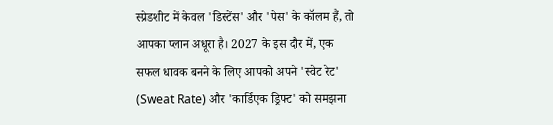स्प्रेडशीट में केवल 'डिस्टेंस' और 'पेस' के कॉलम हैं, तो आपका प्लान अधूरा है। 2027 के इस दौर में, एक सफल धावक बनने के लिए आपको अपने 'स्वेट रेट' (Sweat Rate) और 'कार्डिएक ड्रिफ्ट' को समझना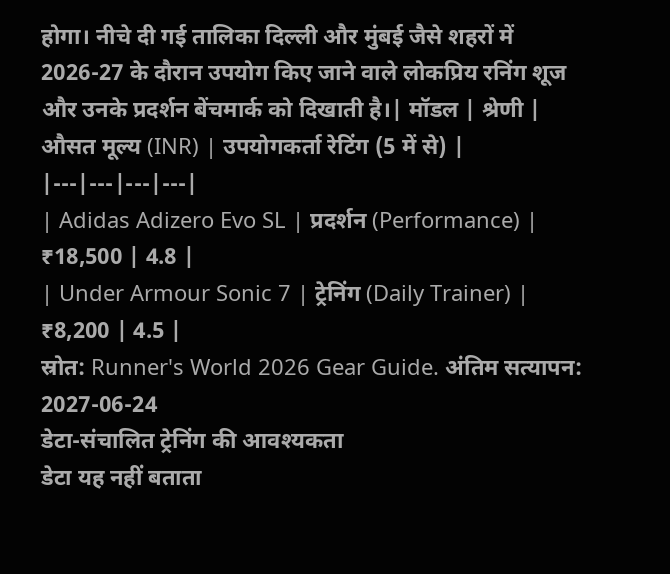होगा। नीचे दी गई तालिका दिल्ली और मुंबई जैसे शहरों में 2026-27 के दौरान उपयोग किए जाने वाले लोकप्रिय रनिंग शूज और उनके प्रदर्शन बेंचमार्क को दिखाती है।| मॉडल | श्रेणी | औसत मूल्य (INR) | उपयोगकर्ता रेटिंग (5 में से) |
|---|---|---|---|
| Adidas Adizero Evo SL | प्रदर्शन (Performance) | ₹18,500 | 4.8 |
| Under Armour Sonic 7 | ट्रेनिंग (Daily Trainer) | ₹8,200 | 4.5 |
स्रोत: Runner's World 2026 Gear Guide. अंतिम सत्यापन: 2027-06-24
डेटा-संचालित ट्रेनिंग की आवश्यकता
डेटा यह नहीं बताता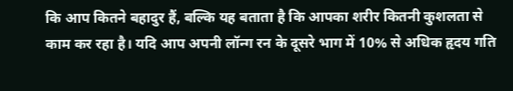कि आप कितने बहादुर हैं, बल्कि यह बताता है कि आपका शरीर कितनी कुशलता से काम कर रहा है। यदि आप अपनी लॉन्ग रन के दूसरे भाग में 10% से अधिक हृदय गति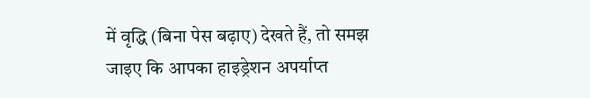में वृद्धि (बिना पेस बढ़ाए) देखते हैं, तो समझ जाइए कि आपका हाइड्रेशन अपर्याप्त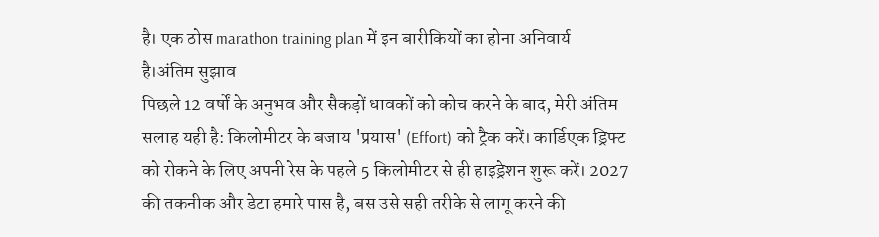है। एक ठोस marathon training plan में इन बारीकियों का होना अनिवार्य है।अंतिम सुझाव
पिछले 12 वर्षों के अनुभव और सैकड़ों धावकों को कोच करने के बाद, मेरी अंतिम सलाह यही है: किलोमीटर के बजाय 'प्रयास' (Effort) को ट्रैक करें। कार्डिएक ड्रिफ्ट को रोकने के लिए अपनी रेस के पहले 5 किलोमीटर से ही हाइड्रेशन शुरू करें। 2027 की तकनीक और डेटा हमारे पास है, बस उसे सही तरीके से लागू करने की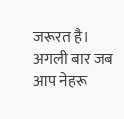जरूरत है। अगली बार जब आप नेहरू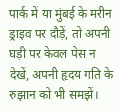पार्क में या मुंबई के मरीन ड्राइव पर दौड़ें, तो अपनी घड़ी पर केवल पेस न देखें, अपनी हृदय गति के रुझान को भी समझें।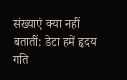संख्याएं क्या नहीं बतातीं: डेटा हमें हृदय गति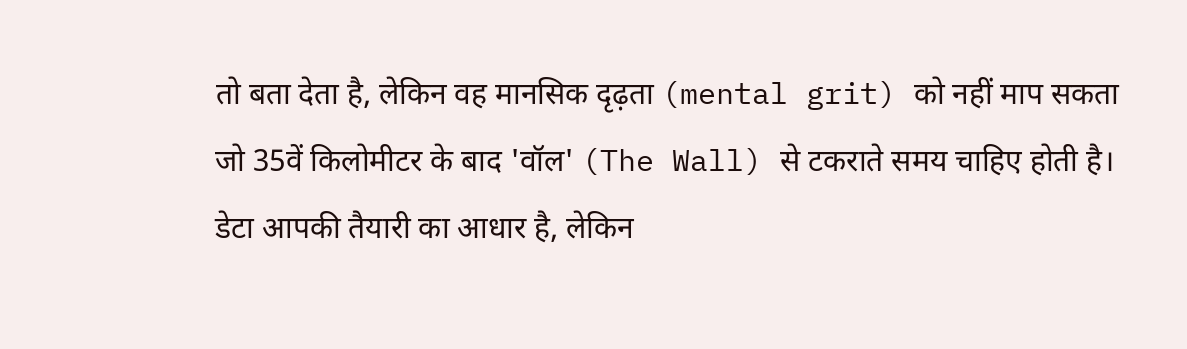तो बता देता है, लेकिन वह मानसिक दृढ़ता (mental grit) को नहीं माप सकता जो 35वें किलोमीटर के बाद 'वॉल' (The Wall) से टकराते समय चाहिए होती है। डेटा आपकी तैयारी का आधार है, लेकिन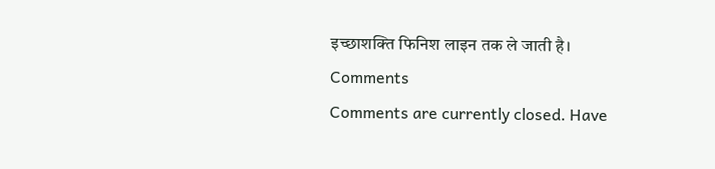इच्छाशक्ति फिनिश लाइन तक ले जाती है।
Comments
Comments are currently closed. Have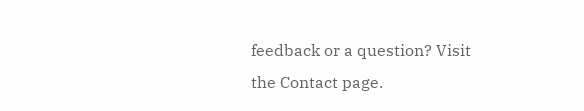feedback or a question? Visit the Contact page.